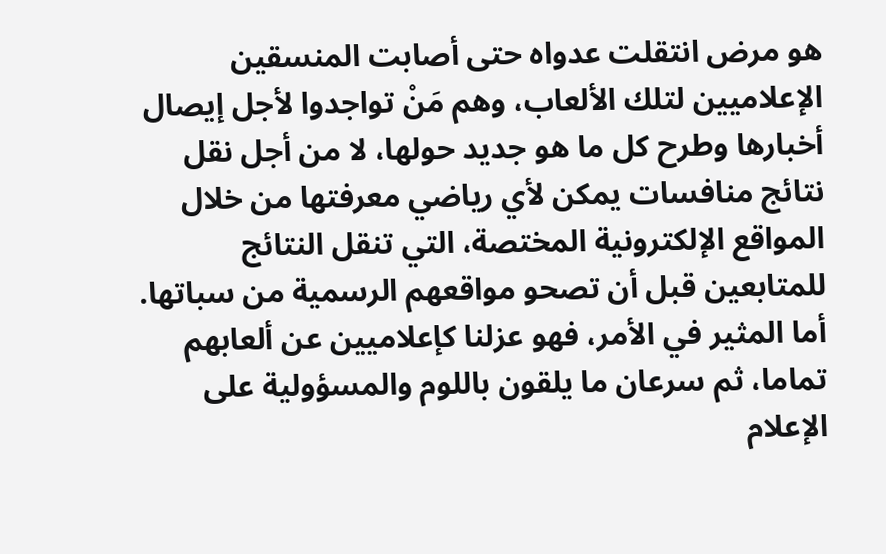هو مرض انتقلت عدواه حتى أصابت المنسقين الإعلاميين لتلك الألعاب، وهم مَنْ تواجدوا لأجل إيصال أخبارها وطرح كل ما هو جديد حولها، لا من أجل نقل نتائج منافسات يمكن لأي رياضي معرفتها من خلال المواقع الإلكترونية المختصة، التي تنقل النتائج للمتابعين قبل أن تصحو مواقعهم الرسمية من سباتها.
أما المثير في الأمر، فهو عزلنا كإعلاميين عن ألعابهم تماما، ثم سرعان ما يلقون باللوم والمسؤولية على الإعلام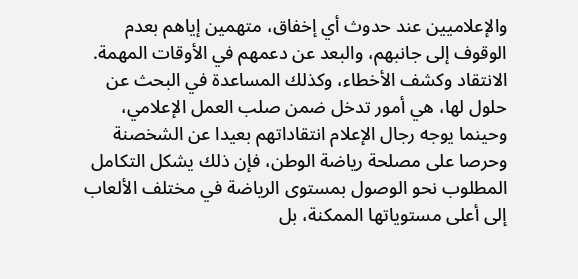والإعلاميين عند حدوث أي إخفاق، متهمين إياهم بعدم الوقوف إلى جانبهم، والبعد عن دعمهم في الأوقات المهمة.
الانتقاد وكشف الأخطاء، وكذلك المساعدة في البحث عن حلول لها، هي أمور تدخل ضمن صلب العمل الإعلامي، وحينما يوجه رجال الإعلام انتقاداتهم بعيدا عن الشخصنة وحرصا على مصلحة رياضة الوطن، فإن ذلك يشكل التكامل المطلوب نحو الوصول بمستوى الرياضة في مختلف الألعاب إلى أعلى مستوياتها الممكنة، بل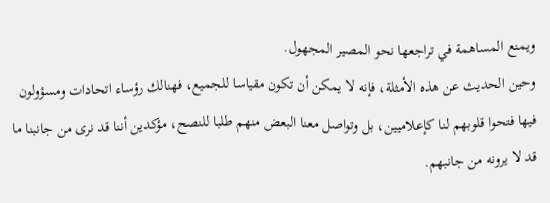ويمنع المساهمة في تراجعها نحو المصير المجهول.
وحين الحديث عن هذه الأمثلة، فإنه لا يمكن أن تكون مقياسا للجميع، فهنالك رؤساء اتحادات ومسؤولون فيها فتحوا قلوبهم لنا كإعلاميين، بل وتواصل معنا البعض منهم طلبا للنصح، مؤكدين أننا قد نرى من جانبنا ما قد لا يرونه من جانبهم.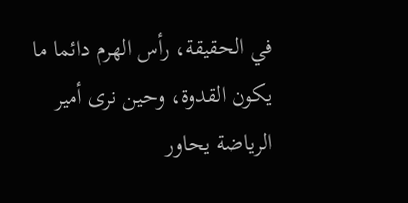في الحقيقة، رأس الهرم دائما ما يكون القدوة، وحين نرى أمير الرياضة يحاور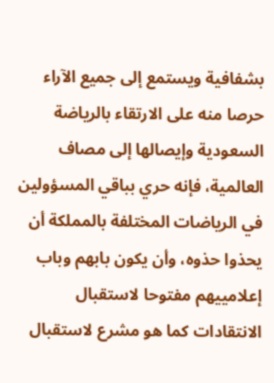بشفافية ويستمع إلى جميع الآراء حرصا منه على الارتقاء بالرياضة السعودية وإيصالها إلى مصاف العالمية، فإنه حري بباقي المسؤولين في الرياضات المختلفة بالمملكة أن يحذوا حذوه، وأن يكون بابهم وباب إعلامييهم مفتوحا لاستقبال الانتقادات كما هو مشرع لاستقبال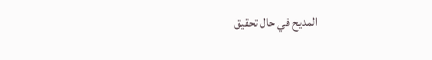المديح في حال تحقيق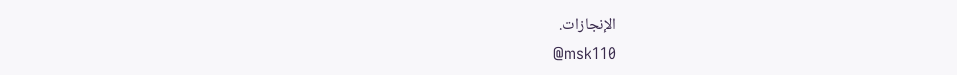الإنجازات.
@msk110